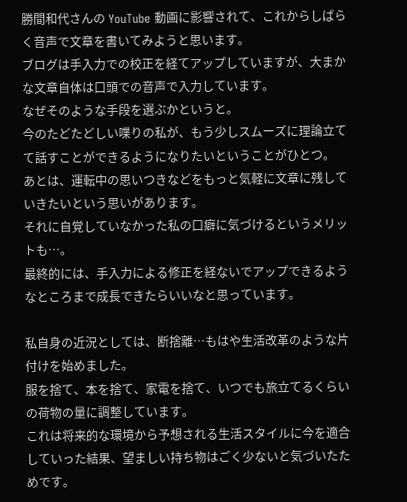勝間和代さんの YouTube 動画に影響されて、これからしばらく音声で文章を書いてみようと思います。
ブログは手入力での校正を経てアップしていますが、大まかな文章自体は口頭での音声で入力しています。
なぜそのような手段を選ぶかというと。
今のたどたどしい喋りの私が、もう少しスムーズに理論立てて話すことができるようになりたいということがひとつ。
あとは、運転中の思いつきなどをもっと気軽に文章に残していきたいという思いがあります。
それに自覚していなかった私の口癖に気づけるというメリットも…。
最終的には、手入力による修正を経ないでアップできるようなところまで成長できたらいいなと思っています。

私自身の近況としては、断捨離…もはや生活改革のような片付けを始めました。
服を捨て、本を捨て、家電を捨て、いつでも旅立てるくらいの荷物の量に調整しています。
これは将来的な環境から予想される生活スタイルに今を適合していった結果、望ましい持ち物はごく少ないと気づいたためです。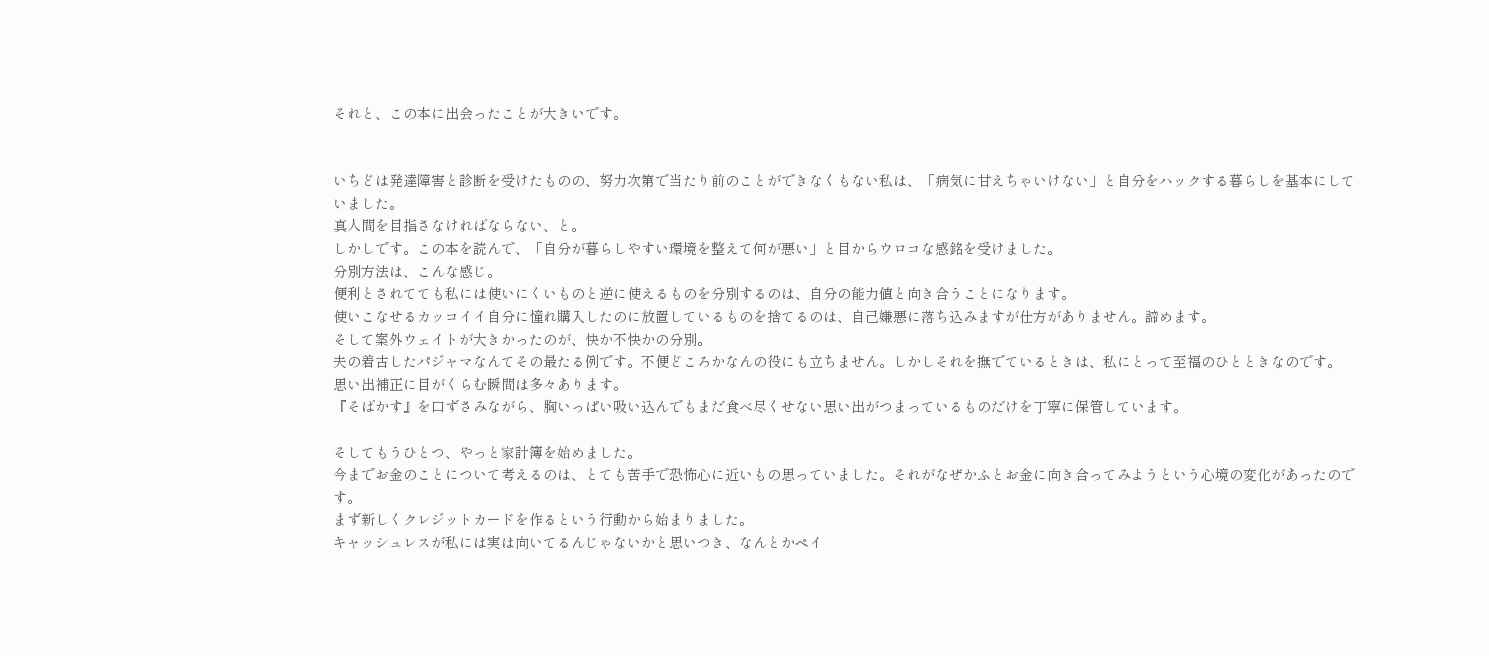それと、この本に出会ったことが大きいです。


いちどは発達障害と診断を受けたものの、努力次第で当たり前のことができなくもない私は、「病気に甘えちゃいけない」と自分をハックする暮らしを基本にしていました。
真人間を目指さなければならない、と。
しかしです。この本を読んで、「自分が暮らしやすい環境を整えて何が悪い」と目からウロコな感銘を受けました。
分別方法は、こんな感じ。
便利とされてても私には使いにくいものと逆に使えるものを分別するのは、自分の能力値と向き合うことになります。
使いこなせるカッコイイ自分に憧れ購入したのに放置しているものを捨てるのは、自己嫌悪に落ち込みますが仕方がありません。諦めます。
そして案外ウェイトが大きかったのが、快か不快かの分別。
夫の着古したパジャマなんてその最たる例です。不便どころかなんの役にも立ちません。しかしそれを撫でているときは、私にとって至福のひとときなのです。
思い出補正に目がくらむ瞬間は多々あります。
『そばかす』を口ずさみながら、胸いっぱい吸い込んでもまだ食べ尽くせない思い出がつまっているものだけを丁寧に保管しています。

そしてもうひとつ、やっと家計簿を始めました。
今までお金のことについて考えるのは、とても苦手で恐怖心に近いもの思っていました。それがなぜかふとお金に向き合ってみようという心境の変化があったのです。
まず新しくクレジットカードを作るという行動から始まりました。
キャッシュレスが私には実は向いてるんじゃないかと思いつき、なんとかペイ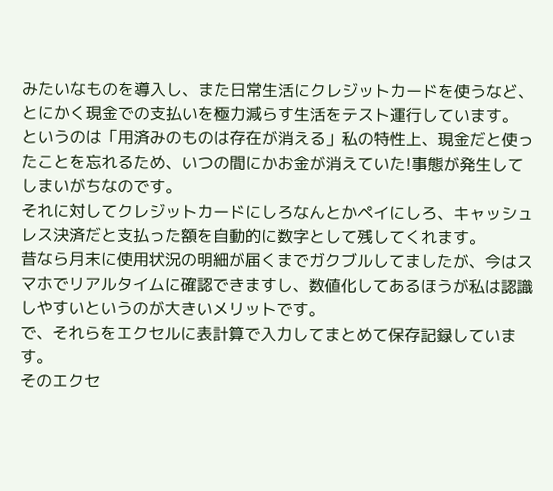みたいなものを導入し、また日常生活にクレジットカードを使うなど、とにかく現金での支払いを極力減らす生活をテスト運行しています。
というのは「用済みのものは存在が消える」私の特性上、現金だと使ったことを忘れるため、いつの間にかお金が消えていた!事態が発生してしまいがちなのです。
それに対してクレジットカードにしろなんとかペイにしろ、キャッシュレス決済だと支払った額を自動的に数字として残してくれます。
昔なら月末に使用状況の明細が届くまでガクブルしてましたが、今はスマホでリアルタイムに確認できますし、数値化してあるほうが私は認識しやすいというのが大きいメリットです。
で、それらをエクセルに表計算で入力してまとめて保存記録しています。
そのエクセ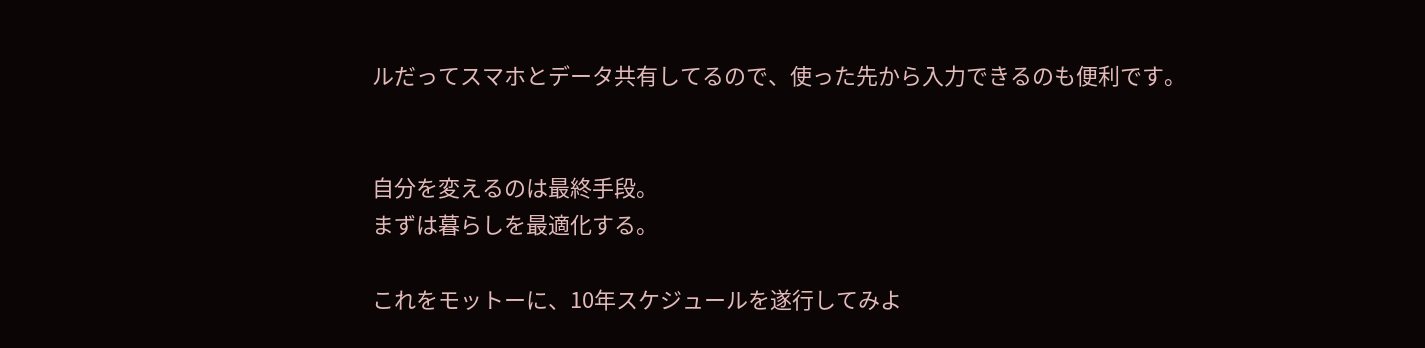ルだってスマホとデータ共有してるので、使った先から入力できるのも便利です。


自分を変えるのは最終手段。
まずは暮らしを最適化する。

これをモットーに、10年スケジュールを遂行してみよ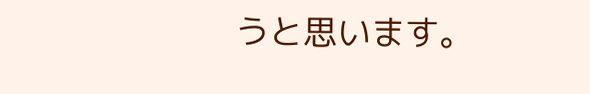うと思います。